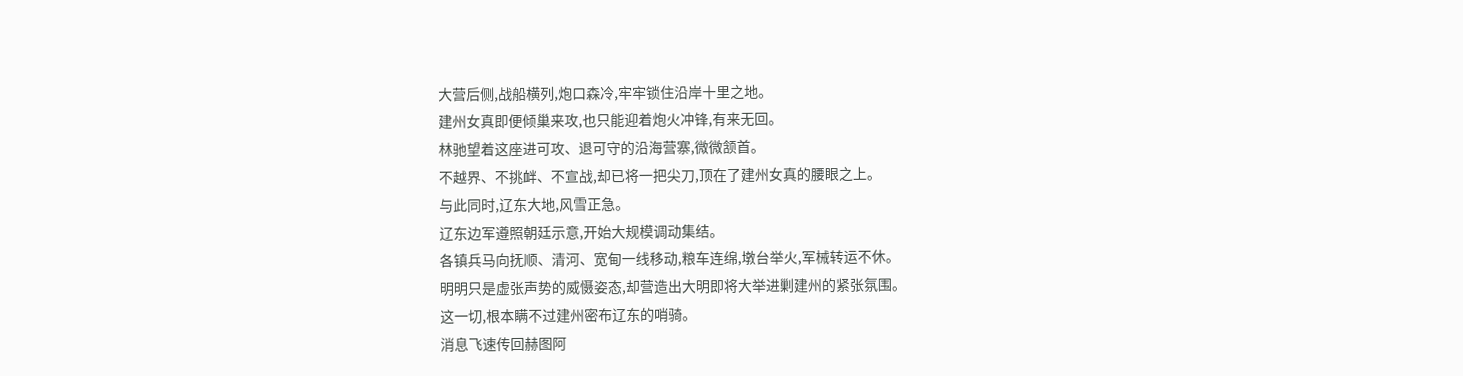大营后侧,战船横列,炮口森冷,牢牢锁住沿岸十里之地。
建州女真即便倾巢来攻,也只能迎着炮火冲锋,有来无回。
林驰望着这座进可攻、退可守的沿海营寨,微微颔首。
不越界、不挑衅、不宣战,却已将一把尖刀,顶在了建州女真的腰眼之上。
与此同时,辽东大地,风雪正急。
辽东边军遵照朝廷示意,开始大规模调动集结。
各镇兵马向抚顺、清河、宽甸一线移动,粮车连绵,墩台举火,军械转运不休。
明明只是虚张声势的威慑姿态,却营造出大明即将大举进剿建州的紧张氛围。
这一切,根本瞒不过建州密布辽东的哨骑。
消息飞速传回赫图阿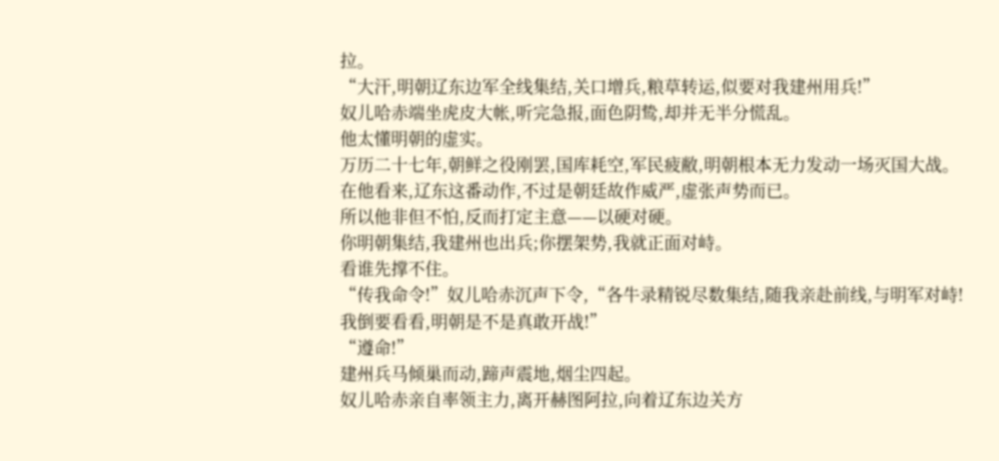拉。
“大汗,明朝辽东边军全线集结,关口增兵,粮草转运,似要对我建州用兵!”
奴儿哈赤端坐虎皮大帐,听完急报,面色阴鸷,却并无半分慌乱。
他太懂明朝的虚实。
万历二十七年,朝鲜之役刚罢,国库耗空,军民疲敝,明朝根本无力发动一场灭国大战。
在他看来,辽东这番动作,不过是朝廷故作威严,虚张声势而已。
所以他非但不怕,反而打定主意——以硬对硬。
你明朝集结,我建州也出兵;你摆架势,我就正面对峙。
看谁先撑不住。
“传我命令!”奴儿哈赤沉声下令,“各牛录精锐尽数集结,随我亲赴前线,与明军对峙!
我倒要看看,明朝是不是真敢开战!”
“遵命!”
建州兵马倾巢而动,蹄声震地,烟尘四起。
奴儿哈赤亲自率领主力,离开赫图阿拉,向着辽东边关方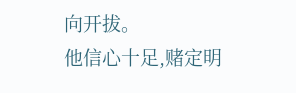向开拔。
他信心十足,赌定明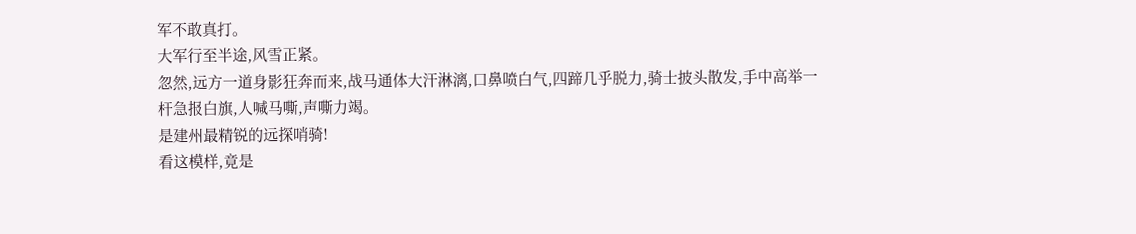军不敢真打。
大军行至半途,风雪正紧。
忽然,远方一道身影狂奔而来,战马通体大汗淋漓,口鼻喷白气,四蹄几乎脱力,骑士披头散发,手中高举一杆急报白旗,人喊马嘶,声嘶力竭。
是建州最精锐的远探哨骑!
看这模样,竟是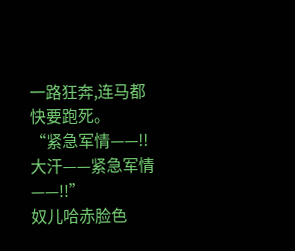一路狂奔,连马都快要跑死。
“紧急军情——!!大汗——紧急军情——!!”
奴儿哈赤脸色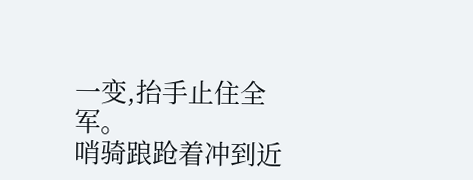一变,抬手止住全军。
哨骑踉跄着冲到近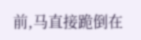前,马直接跪倒在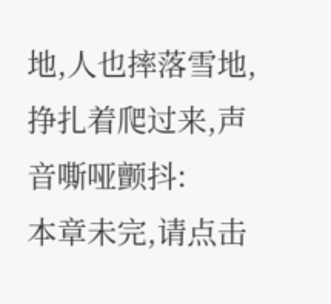地,人也摔落雪地,挣扎着爬过来,声音嘶哑颤抖:
本章未完,请点击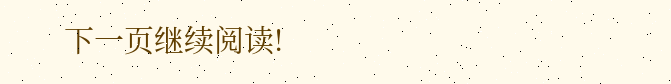下一页继续阅读!